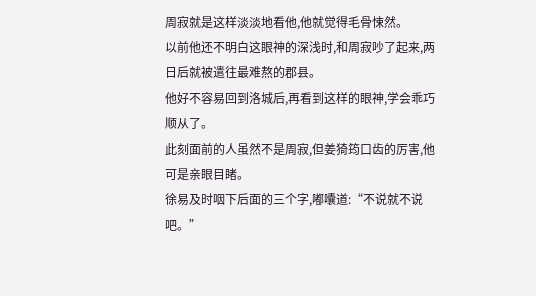周寂就是这样淡淡地看他,他就觉得毛骨悚然。
以前他还不明白这眼神的深浅时,和周寂吵了起来,两日后就被遣往最难熬的郡县。
他好不容易回到洛城后,再看到这样的眼神,学会乖巧顺从了。
此刻面前的人虽然不是周寂,但姜猗筠口齿的厉害,他可是亲眼目睹。
徐易及时咽下后面的三个字,嘟囔道:“不说就不说吧。”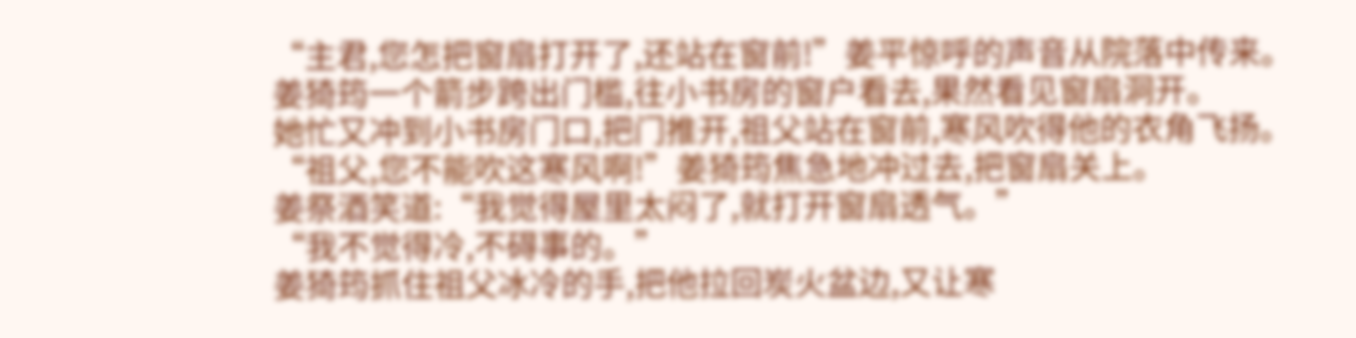“主君,您怎把窗扇打开了,还站在窗前!”姜平惊呼的声音从院落中传来。
姜猗筠一个箭步跨出门槛,往小书房的窗户看去,果然看见窗扇洞开。
她忙又冲到小书房门口,把门推开,祖父站在窗前,寒风吹得他的衣角飞扬。
“祖父,您不能吹这寒风啊!”姜猗筠焦急地冲过去,把窗扇关上。
姜祭酒笑道:“我觉得屋里太闷了,就打开窗扇透气。”
“我不觉得冷,不碍事的。”
姜猗筠抓住祖父冰冷的手,把他拉回炭火盆边,又让寒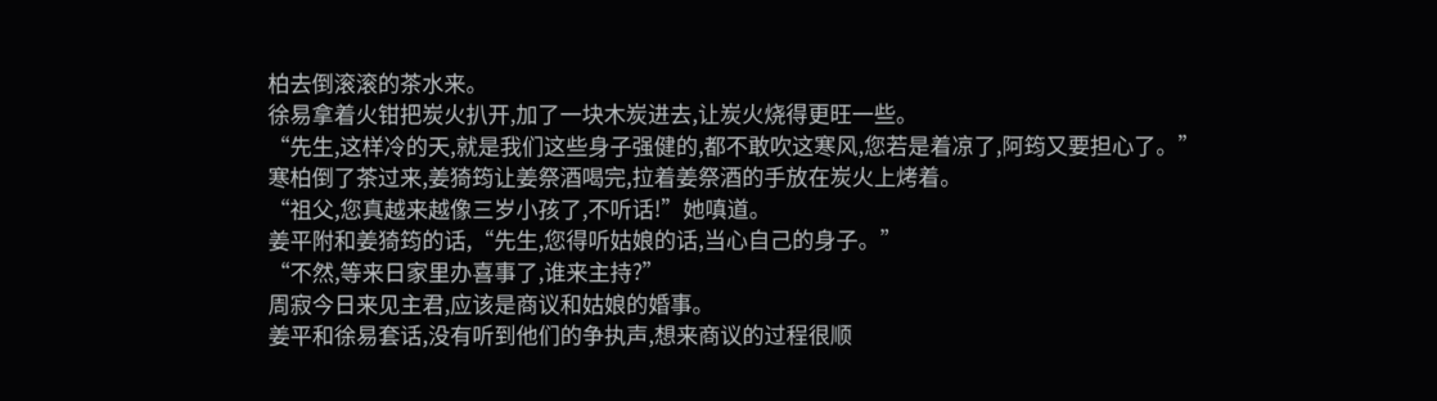柏去倒滚滚的茶水来。
徐易拿着火钳把炭火扒开,加了一块木炭进去,让炭火烧得更旺一些。
“先生,这样冷的天,就是我们这些身子强健的,都不敢吹这寒风,您若是着凉了,阿筠又要担心了。”
寒柏倒了茶过来,姜猗筠让姜祭酒喝完,拉着姜祭酒的手放在炭火上烤着。
“祖父,您真越来越像三岁小孩了,不听话!”她嗔道。
姜平附和姜猗筠的话,“先生,您得听姑娘的话,当心自己的身子。”
“不然,等来日家里办喜事了,谁来主持?”
周寂今日来见主君,应该是商议和姑娘的婚事。
姜平和徐易套话,没有听到他们的争执声,想来商议的过程很顺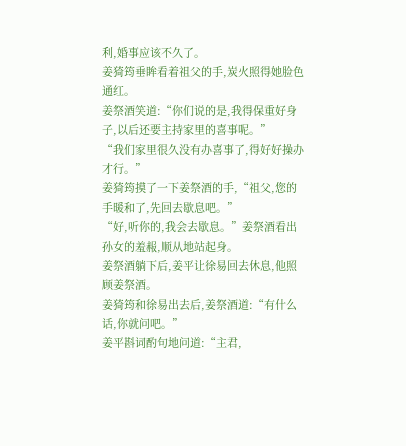利,婚事应该不久了。
姜猗筠垂眸看着祖父的手,炭火照得她脸色通红。
姜祭酒笑道:“你们说的是,我得保重好身子,以后还要主持家里的喜事呢。”
“我们家里很久没有办喜事了,得好好操办才行。”
姜猗筠摸了一下姜祭酒的手,“祖父,您的手暖和了,先回去歇息吧。”
“好,听你的,我会去歇息。”姜祭酒看出孙女的羞赧,顺从地站起身。
姜祭酒躺下后,姜平让徐易回去休息,他照顾姜祭酒。
姜猗筠和徐易出去后,姜祭酒道:“有什么话,你就问吧。”
姜平斟词酌句地问道:“主君,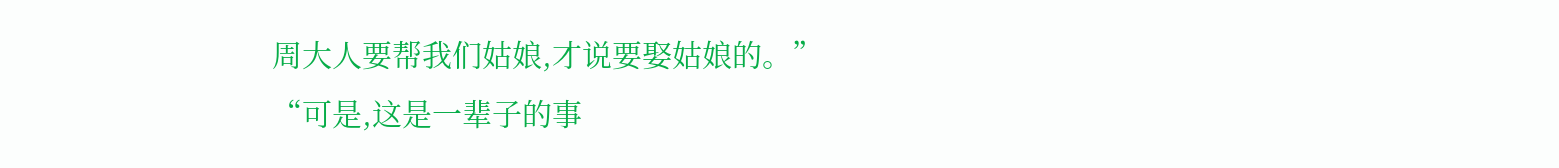周大人要帮我们姑娘,才说要娶姑娘的。”
“可是,这是一辈子的事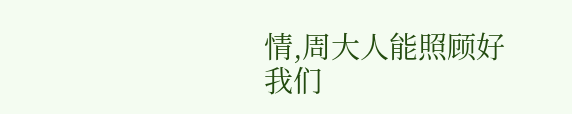情,周大人能照顾好我们